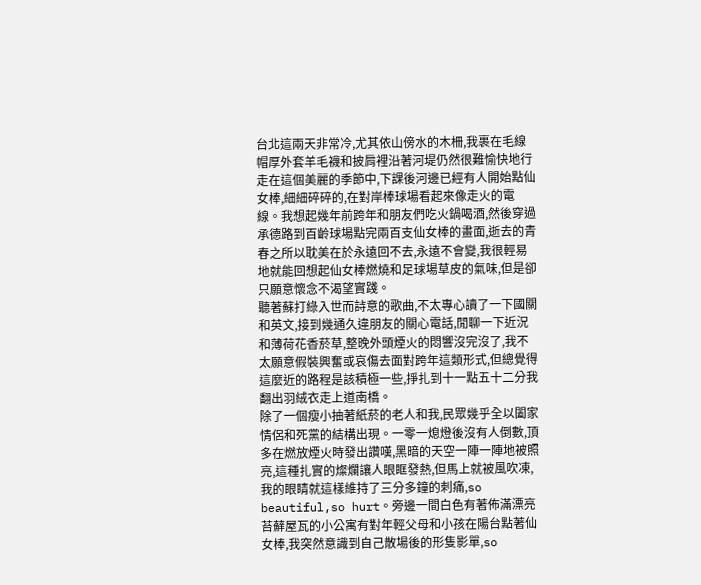台北這兩天非常冷,尤其依山傍水的木柵,我裹在毛線帽厚外套羊毛襪和披肩裡沿著河堤仍然很難愉快地行走在這個美麗的季節中,下課後河邊已經有人開始點仙女棒,細細碎碎的,在對岸棒球場看起來像走火的電線。我想起幾年前跨年和朋友們吃火鍋喝酒,然後穿過承德路到百齡球場點完兩百支仙女棒的畫面,逝去的青春之所以耽美在於永遠回不去,永遠不會變,我很輕易地就能回想起仙女棒燃燒和足球場草皮的氣味,但是卻只願意懷念不渴望實踐。
聽著蘇打綠入世而詩意的歌曲,不太專心讀了一下國關和英文,接到幾通久違朋友的關心電話,閒聊一下近況和薄荷花香菸草,整晚外頭煙火的悶響沒完沒了,我不太願意假裝興奮或哀傷去面對跨年這類形式,但總覺得這麼近的路程是該積極一些,掙扎到十一點五十二分我翻出羽絨衣走上道南橋。
除了一個瘦小抽著紙菸的老人和我,民眾幾乎全以闔家情侶和死黨的結構出現。一零一熄燈後沒有人倒數,頂多在燃放煙火時發出讚嘆,黑暗的天空一陣一陣地被照亮,這種扎實的燦爛讓人眼眶發熱,但馬上就被風吹凍,我的眼睛就這樣維持了三分多鐘的刺痛,so beautiful,so hurt。旁邊一間白色有著佈滿漂亮苔蘚屋瓦的小公寓有對年輕父母和小孩在陽台點著仙女棒,我突然意識到自己散場後的形隻影單,so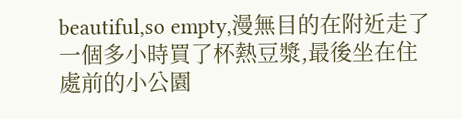beautiful,so empty,漫無目的在附近走了一個多小時買了杯熱豆漿,最後坐在住處前的小公園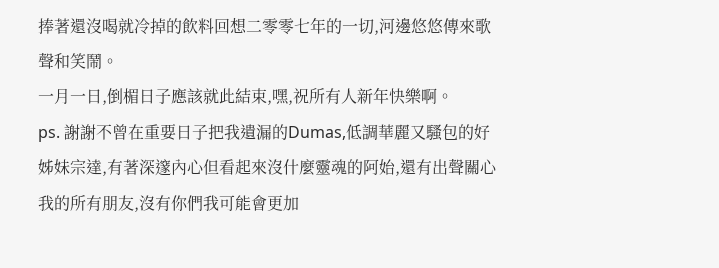捧著還沒喝就冷掉的飲料回想二零零七年的一切,河邊悠悠傳來歌聲和笑鬧。
一月一日,倒楣日子應該就此結束,嘿,祝所有人新年快樂啊。
ps. 謝謝不曾在重要日子把我遺漏的Dumas,低調華麗又騷包的好姊妹宗達,有著深邃內心但看起來沒什麼靈魂的阿始,還有出聲關心我的所有朋友,沒有你們我可能會更加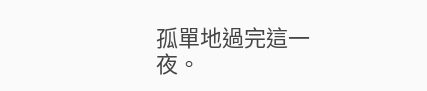孤單地過完這一夜。